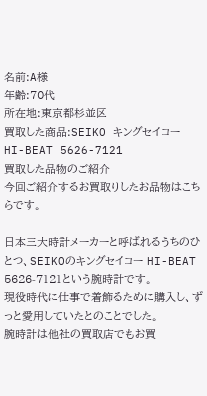名前:A様
年齢:70代
所在地:東京都杉並区
買取した商品:SEIKO キングセイコー HI-BEAT 5626-7121
買取した品物のご紹介
今回ご紹介するお買取りしたお品物はこちらです。

日本三大時計メーカーと呼ばれるうちのひとつ、SEIKOのキングセイコー HI-BEAT 5626-7121という腕時計です。
現役時代に仕事で着飾るために購入し、ずっと愛用していたとのことでした。
腕時計は他社の買取店でもお買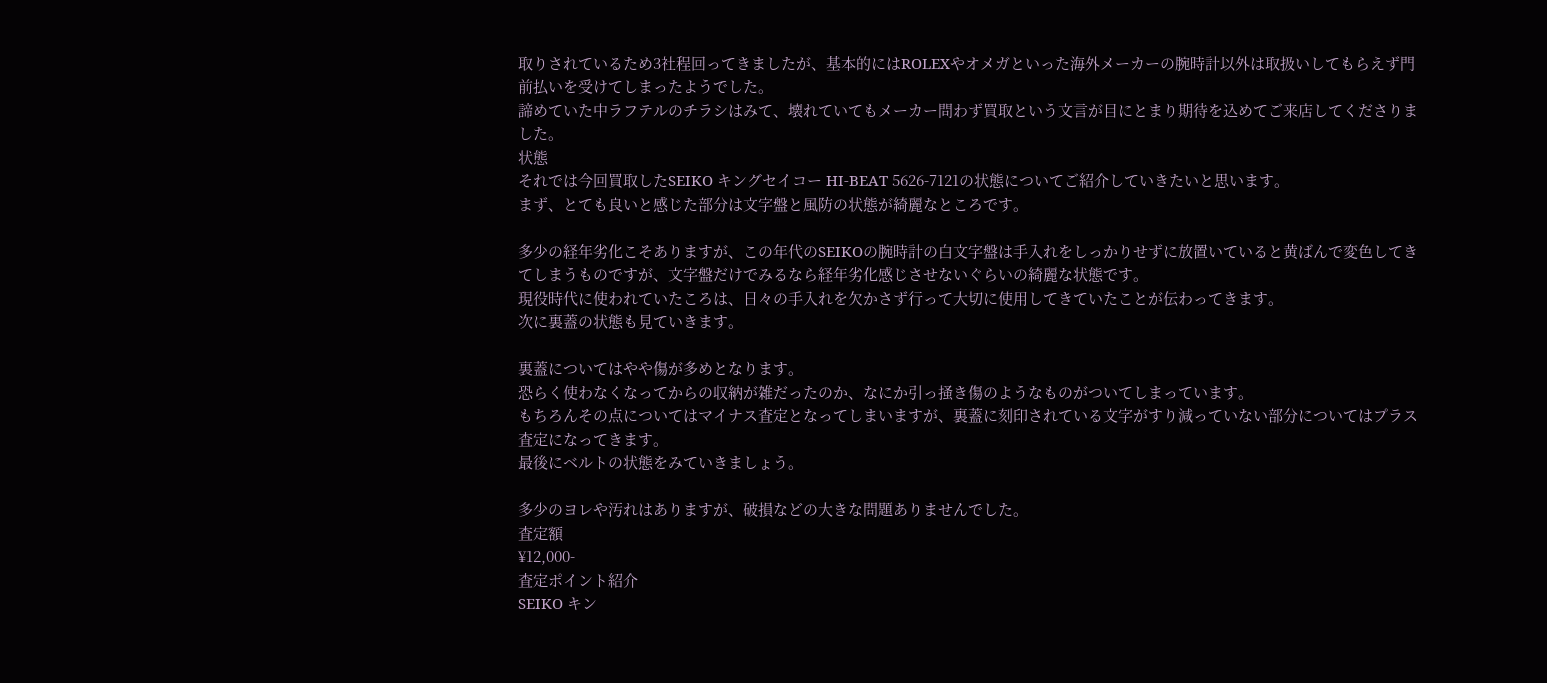取りされているため3社程回ってきましたが、基本的にはROLEXやオメガといった海外メーカーの腕時計以外は取扱いしてもらえず門前払いを受けてしまったようでした。
諦めていた中ラフテルのチラシはみて、壊れていてもメーカー問わず買取という文言が目にとまり期待を込めてご来店してくださりました。
状態
それでは今回買取したSEIKO キングセイコー HI-BEAT 5626-7121の状態についてご紹介していきたいと思います。
まず、とても良いと感じた部分は文字盤と風防の状態が綺麗なところです。

多少の経年劣化こそありますが、この年代のSEIKOの腕時計の白文字盤は手入れをしっかりせずに放置いていると黄ばんで変色してきてしまうものですが、文字盤だけでみるなら経年劣化感じさせないぐらいの綺麗な状態です。
現役時代に使われていたころは、日々の手入れを欠かさず行って大切に使用してきていたことが伝わってきます。
次に裏蓋の状態も見ていきます。

裏蓋についてはやや傷が多めとなります。
恐らく使わなくなってからの収納が雑だったのか、なにか引っ掻き傷のようなものがついてしまっています。
もちろんその点についてはマイナス査定となってしまいますが、裏蓋に刻印されている文字がすり減っていない部分についてはプラス査定になってきます。
最後にベルトの状態をみていきましょう。

多少のヨレや汚れはありますが、破損などの大きな問題ありませんでした。
査定額
¥12,000-
査定ポイント紹介
SEIKO キン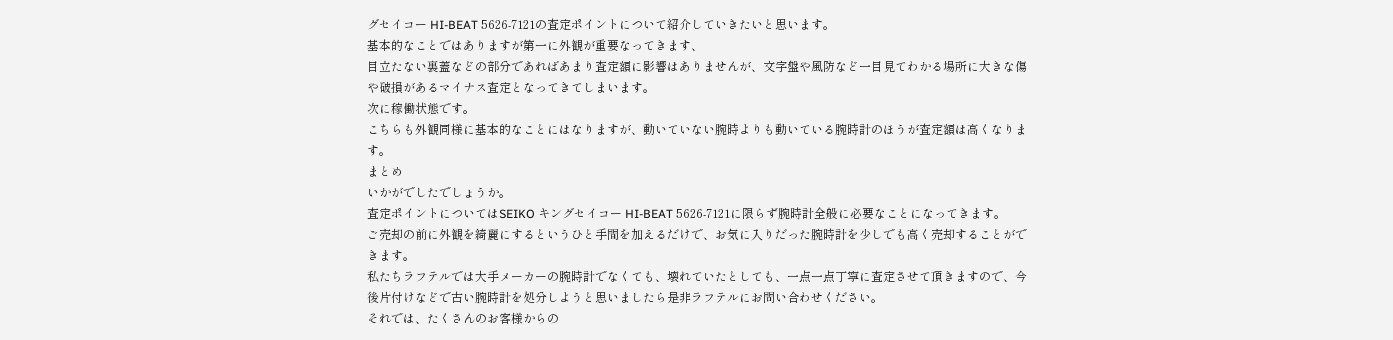グセイコー HI-BEAT 5626-7121の査定ポイントについて紹介していきたいと思います。
基本的なことではありますが第一に外観が重要なってきます、
目立たない裏蓋などの部分であればあまり査定額に影響はありませんが、文字盤や風防など一目見てわかる場所に大きな傷や破損があるマイナス査定となってきてしまいます。
次に稼働状態です。
こちらも外観同様に基本的なことにはなりますが、動いていない腕時よりも動いている腕時計のほうが査定額は高くなります。
まとめ
いかがでしたでしょうか。
査定ポイントについてはSEIKO キングセイコー HI-BEAT 5626-7121に限らず腕時計全般に必要なことになってきます。
ご売却の前に外観を綺麗にするというひと手間を加えるだけで、お気に入りだった腕時計を少しでも高く売却することができます。
私たちラフテルでは大手メーカーの腕時計でなくても、壊れていたとしても、一点一点丁寧に査定させて頂きますので、今後片付けなどで古い腕時計を処分しようと思いましたら是非ラフテルにお問い合わせください。
それでは、たくさんのお客様からの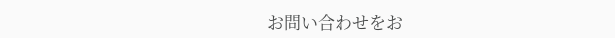お問い合わせをお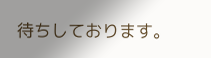待ちしております。